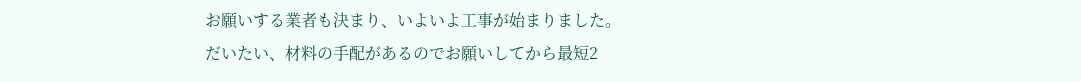お願いする業者も決まり、いよいよ工事が始まりました。
だいたい、材料の手配があるのでお願いしてから最短2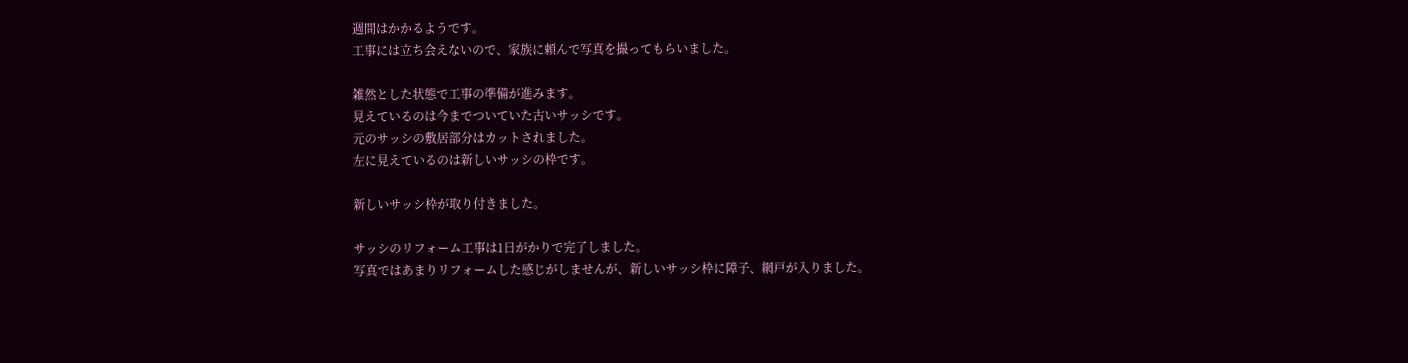週間はかかるようです。
工事には立ち会えないので、家族に頼んで写真を撮ってもらいました。

雑然とした状態で工事の準備が進みます。
見えているのは今までついていた古いサッシです。
元のサッシの敷居部分はカットされました。
左に見えているのは新しいサッシの枠です。

新しいサッシ枠が取り付きました。

サッシのリフォーム工事は1日がかりで完了しました。
写真ではあまりリフォームした感じがしませんが、新しいサッシ枠に障子、網戸が入りました。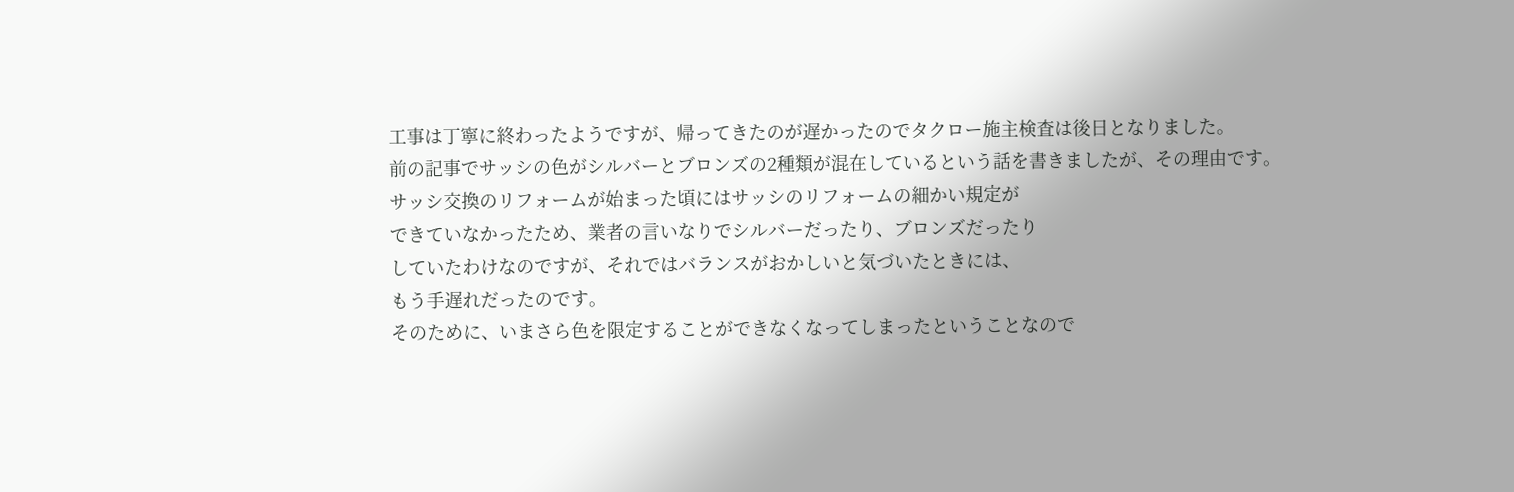工事は丁寧に終わったようですが、帰ってきたのが遅かったのでタクロー施主検査は後日となりました。
前の記事でサッシの色がシルバーとブロンズの2種類が混在しているという話を書きましたが、その理由です。
サッシ交換のリフォームが始まった頃にはサッシのリフォームの細かい規定が
できていなかったため、業者の言いなりでシルバーだったり、ブロンズだったり
していたわけなのですが、それではバランスがおかしいと気づいたときには、
もう手遅れだったのです。
そのために、いまさら色を限定することができなくなってしまったということなので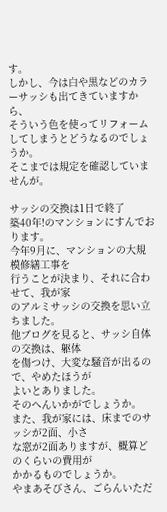す。
しかし、今は白や黒などのカラーサッシも出てきていますから、
そういう色を使ってリフォームしてしまうとどうなるのでしょうか。
そこまでは規定を確認していませんが。

サッシの交換は1日で終了
築40年!のマンションにすんでおります。
今年9月に、マンションの大規模修繕工事を
行うことが決まり、それに合わせて、我が家
のアルミサッシの交換を思い立ちました。
他ブログを見ると、サッシ自体の交換は、躯体
を傷つけ、大変な騒音が出るので、やめたほうが
よいとありました。
そのへんいかがでしょうか。
また、我が家には、床までのサッシが2面、小さ
な窓が2面ありますが、概算どのくらいの費用が
かかるものでしょうか。
やまあそびさん、ごらんいただ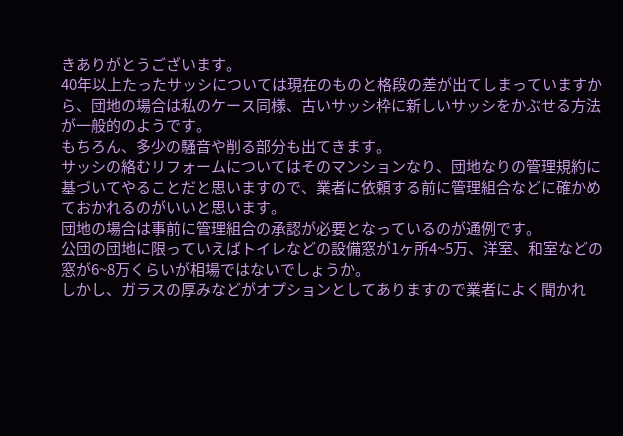きありがとうございます。
40年以上たったサッシについては現在のものと格段の差が出てしまっていますから、団地の場合は私のケース同様、古いサッシ枠に新しいサッシをかぶせる方法が一般的のようです。
もちろん、多少の騒音や削る部分も出てきます。
サッシの絡むリフォームについてはそのマンションなり、団地なりの管理規約に基づいてやることだと思いますので、業者に依頼する前に管理組合などに確かめておかれるのがいいと思います。
団地の場合は事前に管理組合の承認が必要となっているのが通例です。
公団の団地に限っていえばトイレなどの設備窓が1ヶ所4~5万、洋室、和室などの窓が6~8万くらいが相場ではないでしょうか。
しかし、ガラスの厚みなどがオプションとしてありますので業者によく聞かれ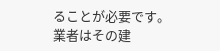ることが必要です。
業者はその建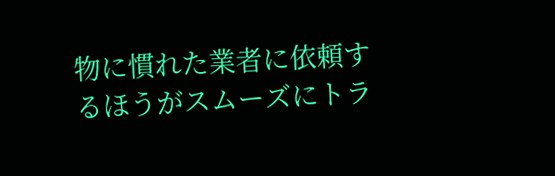物に慣れた業者に依頼するほうがスムーズにトラ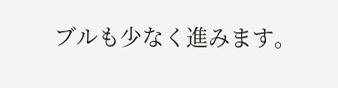ブルも少なく進みます。